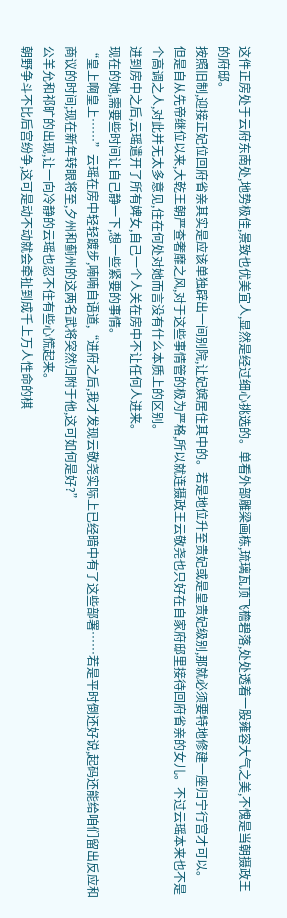这件正房处于云府东南处,地势极佳,景致也优美宜人,显然是经过细心挑选的。单看外部雕梁画栋,琉璃瓦顶飞檐碧落,处处透着一股雍容大气之美,不愧是当朝摄政王的府邸。
按照旧制,迎接正妃位回府省亲其实是应该单独辟出一间别院,让妃嫔居住其中的。若是地位升至贵妃或是皇贵妃级别,那就必须要特地修建一座归宁行宫才可以。
但是自从先帝继位以来,大乾王朝严查奢靡之风,对于这些事情管的极为严格,所以就连摄政王云敬尧也只好在自家府邸里接待回府省亲的女儿。不过云瑶本来也不是个高调之人,对此并无太多意见,住在何处对她而言没有什么本质上的区别。
进到房中之后,云瑶遣开了所有婢女,自己一个人关在房中不让任何人进来。
现在的她,需要些时间让自己静一下,想一些紧要的事情。
“皇上啊皇上……”云瑶在房中轻轻踱步,喃喃自语道,“进府之后,我才发现云敬尧实际上已经暗中有了这些部署……若是平时倒还好说,起码还能给咱们留出反应和商议的时间;现在新年转眼将至,夕州和蓟州的这两名武将突然归附于他,这可如何是好?”
公羊允和祁旷的出现,让一向冷静的云瑶也忍不住有些心慌起来。
朝野争斗不比后宫纷争,这可是动不动就会牵扯到成千上万人性命的棋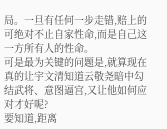局。一旦有任何一步走错,赔上的可绝对不止自家性命,而是自己这一方所有人的性命。
可是最为关键的问题是,就算现在真的让宇文清知道云敬尧暗中勾结武将、意图逼宫,又让他如何应对才好呢?
要知道,距离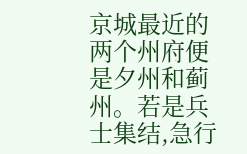京城最近的两个州府便是夕州和蓟州。若是兵士集结,急行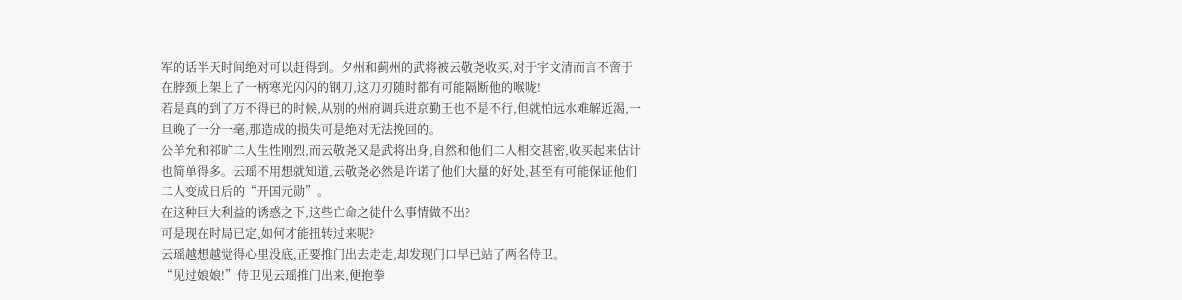军的话半天时间绝对可以赶得到。夕州和蓟州的武将被云敬尧收买,对于宇文清而言不啻于在脖颈上架上了一柄寒光闪闪的钢刀,这刀刃随时都有可能隔断他的喉咙!
若是真的到了万不得已的时候,从别的州府调兵进京勤王也不是不行,但就怕远水难解近渴,一旦晚了一分一毫,那造成的损失可是绝对无法挽回的。
公羊允和祁旷二人生性刚烈,而云敬尧又是武将出身,自然和他们二人相交甚密,收买起来估计也简单得多。云瑶不用想就知道,云敬尧必然是许诺了他们大量的好处,甚至有可能保证他们二人变成日后的“开国元勋”。
在这种巨大利益的诱惑之下,这些亡命之徒什么事情做不出?
可是现在时局已定,如何才能扭转过来呢?
云瑶越想越觉得心里没底,正要推门出去走走,却发现门口早已站了两名侍卫。
“见过娘娘!”侍卫见云瑶推门出来,便抱拳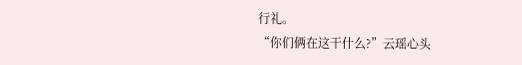行礼。
“你们俩在这干什么?”云瑶心头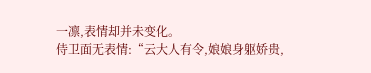一凛,表情却并未变化。
侍卫面无表情:“云大人有令,娘娘身躯娇贵,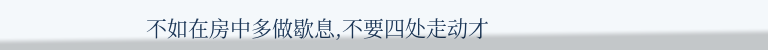不如在房中多做歇息,不要四处走动才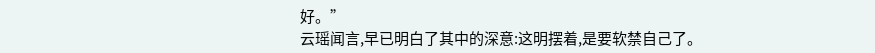好。”
云瑶闻言,早已明白了其中的深意:这明摆着,是要软禁自己了。